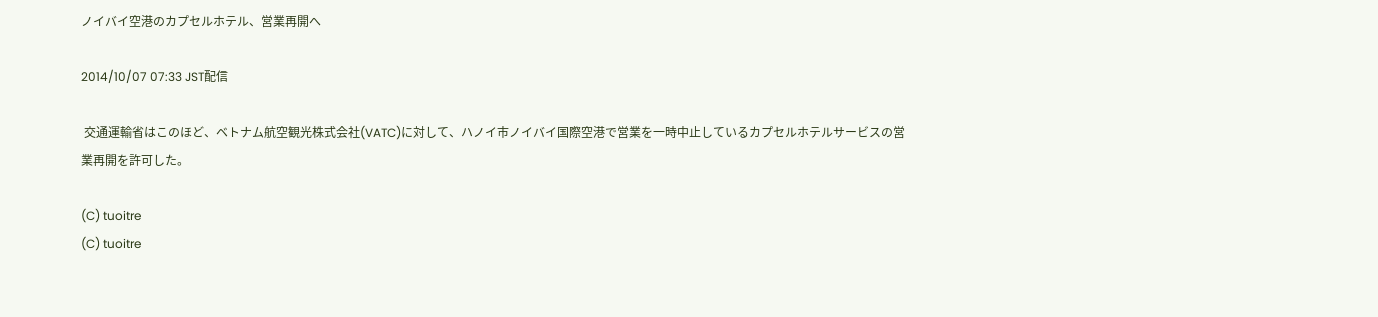ノイバイ空港のカプセルホテル、営業再開へ

2014/10/07 07:33 JST配信

 交通運輸省はこのほど、ベトナム航空観光株式会社(VATC)に対して、ハノイ市ノイバイ国際空港で営業を一時中止しているカプセルホテルサービスの営業再開を許可した。

(C) tuoitre
(C) tuoitre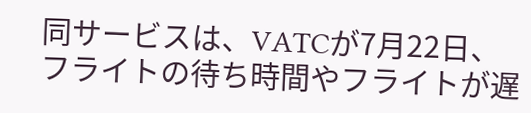同サービスは、VATCが7月22日、フライトの待ち時間やフライトが遅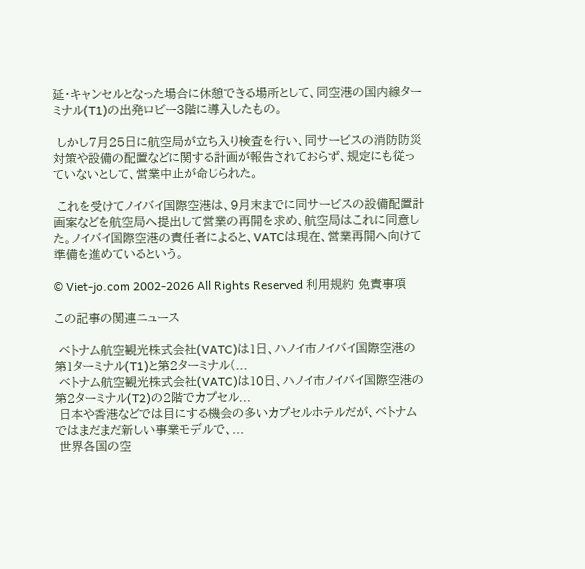延・キャンセルとなった場合に休憩できる場所として、同空港の国内線ターミナル(T1)の出発ロビー3階に導入したもの。

 しかし7月25日に航空局が立ち入り検査を行い、同サービスの消防防災対策や設備の配置などに関する計画が報告されておらず、規定にも従っていないとして、営業中止が命じられた。

 これを受けてノイバイ国際空港は、9月末までに同サービスの設備配置計画案などを航空局へ提出して営業の再開を求め、航空局はこれに同意した。ノイバイ国際空港の責任者によると、VATCは現在、営業再開へ向けて準備を進めているという。

© Viet-jo.com 2002-2026 All Rights Reserved 利用規約 免責事項

この記事の関連ニュース

 ベトナム航空観光株式会社(VATC)は1日、ハノイ市ノイバイ国際空港の第1ターミナル(T1)と第2ターミナル(...
 ベトナム航空観光株式会社(VATC)は10日、ハノイ市ノイバイ国際空港の第2ターミナル(T2)の2階でカプセル...
 日本や香港などでは目にする機会の多いカプセルホテルだが、ベトナムではまだまだ新しい事業モデルで、...
 世界各国の空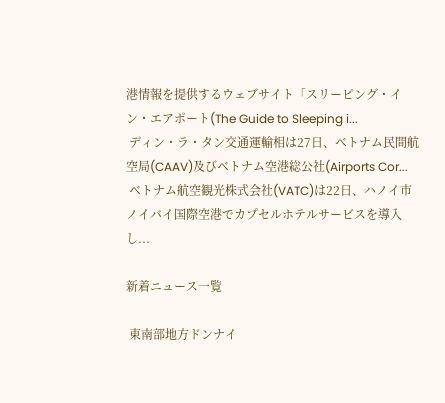港情報を提供するウェブサイト「スリーピング・イン・エアポート(The Guide to Sleeping i...
 ディン・ラ・タン交通運輸相は27日、ベトナム民間航空局(CAAV)及びベトナム空港総公社(Airports Cor...
 ベトナム航空観光株式会社(VATC)は22日、ハノイ市ノイバイ国際空港でカプセルホテルサービスを導入し...

新着ニュース一覧

 東南部地方ドンナイ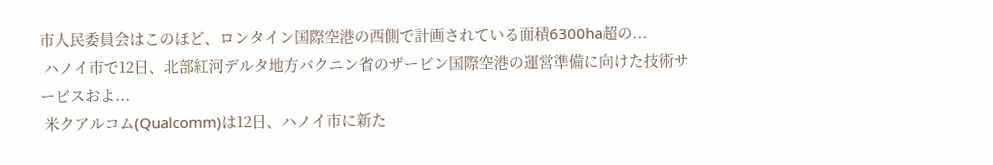市人民委員会はこのほど、ロンタイン国際空港の西側で計画されている面積6300ha超の...
 ハノイ市で12日、北部紅河デルタ地方バクニン省のザービン国際空港の運営準備に向けた技術サービスおよ...
 米クアルコム(Qualcomm)は12日、ハノイ市に新た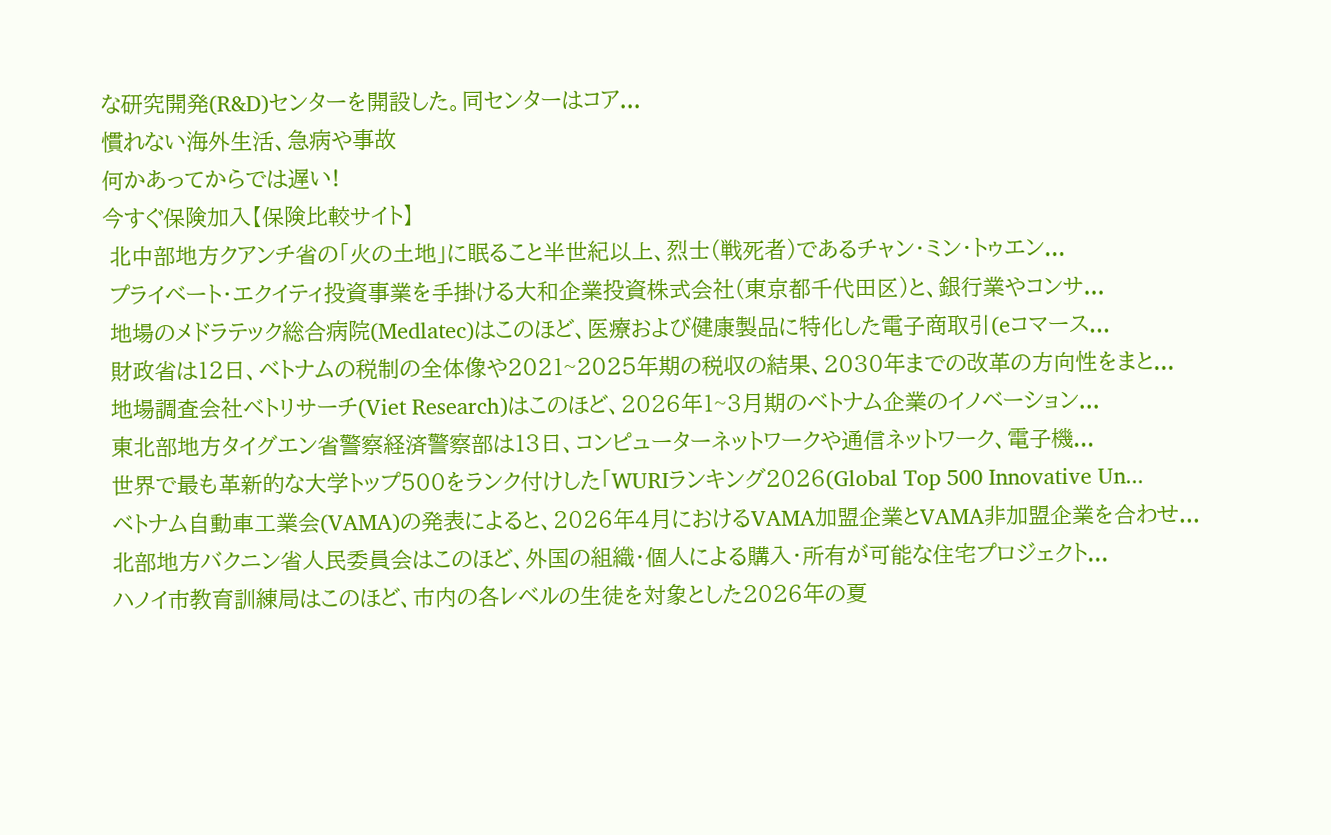な研究開発(R&D)センターを開設した。同センターはコア...
慣れない海外生活、急病や事故
何かあってからでは遅い!
今すぐ保険加入【保険比較サイト】
 北中部地方クアンチ省の「火の土地」に眠ること半世紀以上、烈士(戦死者)であるチャン・ミン・トゥエン...
 プライベート・エクイティ投資事業を手掛ける大和企業投資株式会社(東京都千代田区)と、銀行業やコンサ...
 地場のメドラテック総合病院(Medlatec)はこのほど、医療および健康製品に特化した電子商取引(eコマース...
 財政省は12日、ベトナムの税制の全体像や2021~2025年期の税収の結果、2030年までの改革の方向性をまと...
 地場調査会社ベトリサーチ(Viet Research)はこのほど、2026年1~3月期のベトナム企業のイノベーション...
 東北部地方タイグエン省警察経済警察部は13日、コンピューターネットワークや通信ネットワーク、電子機...
 世界で最も革新的な大学トップ500をランク付けした「WURIランキング2026(Global Top 500 Innovative Un...
 ベトナム自動車工業会(VAMA)の発表によると、2026年4月におけるVAMA加盟企業とVAMA非加盟企業を合わせ...
 北部地方バクニン省人民委員会はこのほど、外国の組織・個人による購入・所有が可能な住宅プロジェクト...
 ハノイ市教育訓練局はこのほど、市内の各レベルの生徒を対象とした2026年の夏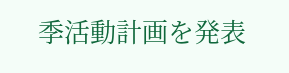季活動計画を発表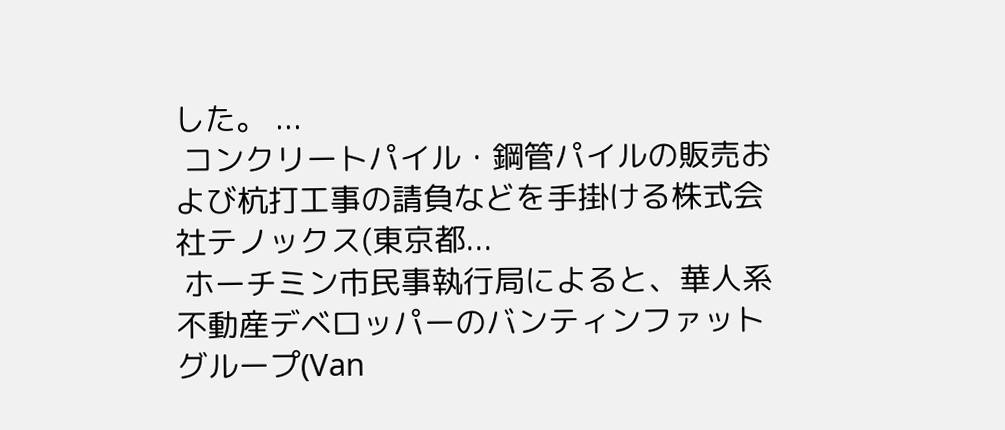した。 ...
 コンクリートパイル・鋼管パイルの販売および杭打工事の請負などを手掛ける株式会社テノックス(東京都...
 ホーチミン市民事執行局によると、華人系不動産デベロッパーのバンティンファットグループ(Van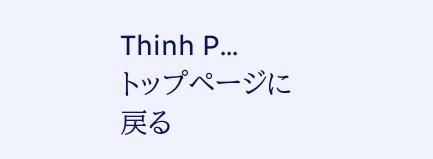Thinh P...
トップページに戻る